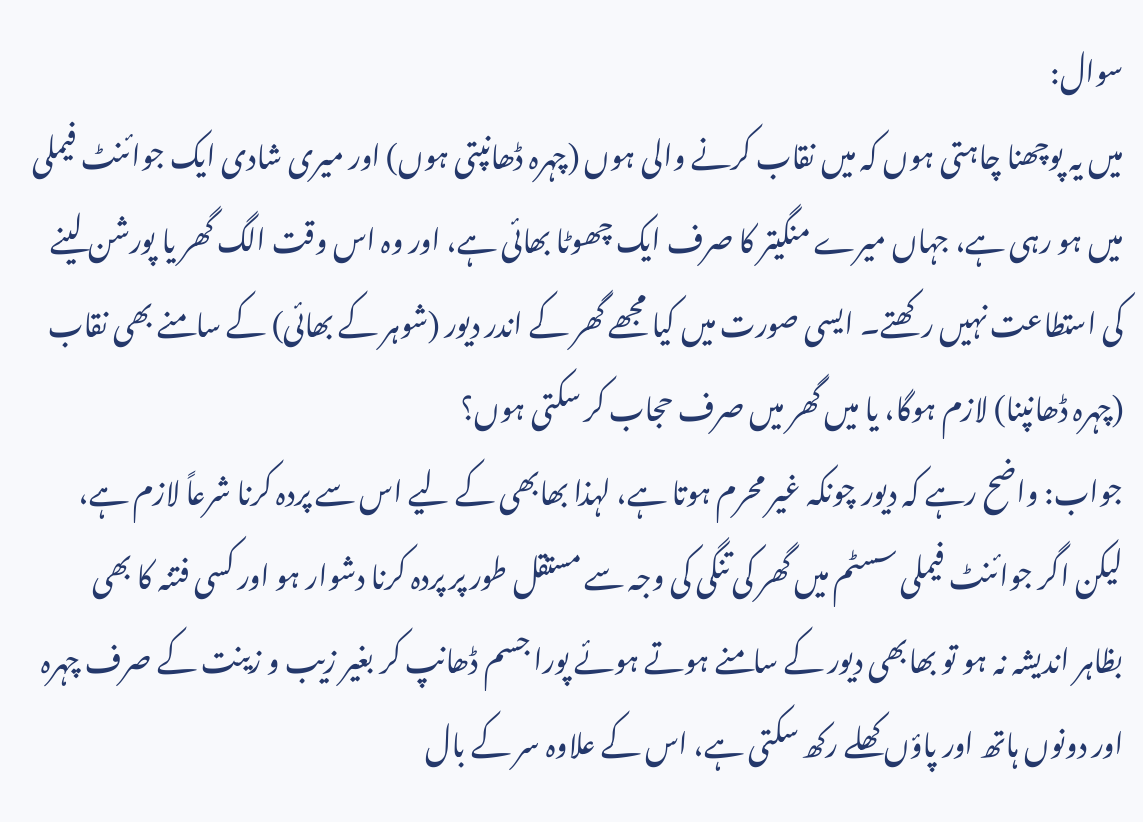سوال:
میں یہ پوچھنا چاہتی ہوں کہ میں نقاب کرنے والی ہوں (چہرہ ڈھانپتی ہوں) اور میری شادی ایک جوائنٹ فیملی میں ہو رہی ہے، جہاں میرے منگیتر کا صرف ایک چھوٹا بھائی ہے، اور وہ اس وقت الگ گھر یا پورشن لینے کی استطاعت نہیں رکھتے۔ ایسی صورت میں کیا مجھے گھر کے اندر دیور (شوہر کے بھائی) کے سامنے بھی نقاب (چہرہ ڈھانپنا) لازم ہوگا، یا میں گھر میں صرف حجاب کر سکتی ہوں؟
جواب: واضح رہے کہ دیور چونکہ غیر محرم ہوتا ہے، لہذا بھابھی کے لیے اس سے پردہ کرنا شرعاً لازم ہے، لیکن اگر جوائنٹ فیملی سسٹم میں گھر کی تنگی کی وجہ سے مستقل طور پر پردہ کرنا دشوار ہو اور کسی فتنہ کا بھی بظاہر اندیشہ نہ ہو تو بھابھی دیور کے سامنے ہوتے ہوئے پورا جسم ڈھانپ کر بغیر زیب و زینت کے صرف چہرہ اور دونوں ہاتھ اور پاؤں کھلے رکھ سکتی ہے، اس کے علاوہ سر کے بال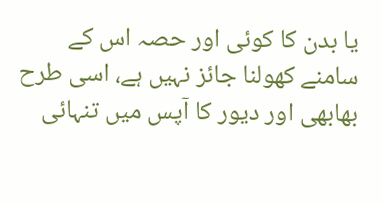یا بدن کا کوئی اور حصہ اس کے سامنے کھولنا جائز نہیں ہے، اسی طرح بھابھی اور دیور کا آپس میں تنہائی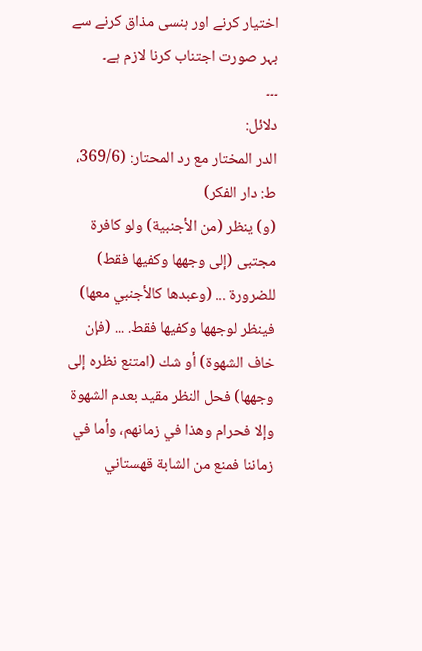اختیار کرنے اور ہنسی مذاق کرنے سے بہر صورت اجتناب کرنا لازم ہے۔
۔۔۔
دلائل:
الدر المختار مع رد المحتار: (369/6، ط: دار الفکر)
(و) ينظر (من الأجنبية) ولو كافرة مجتبى (إلى وجهها وكفيها فقط) للضرورة ... (وعبدها كالأجنبي معها) فينظر لوجهها وكفيها فقط. ... (فإن خاف الشهوة) أو شك (امتنع نظره إلى وجهها) فحل النظر مقيد بعدم الشهوة وإلا فحرام وهذا في زمانهم، وأما في زماننا فمنع من الشابة قهستاني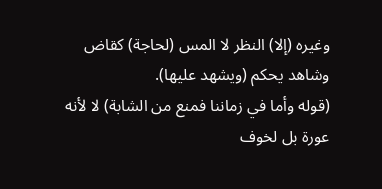وغيره (إلا) النظر لا المس (لحاجة) كقاض وشاهد يحكم (ويشهد عليها).
(قوله وأما في زماننا فمنع من الشابة) لا لأنه عورة بل لخوف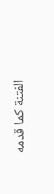الفتنة كما قدمه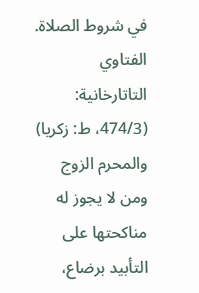في شروط الصلاة.
الفتاوي التاتارخانیة: (474/3، ط: زکریا)
والمحرم الزوج ومن لا یجوز له مناکحتها علی التأبید برضاع،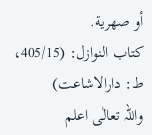أو صهریة.
کتاب النوازل: (405/15، ط: دارالاشاعت)
واللہ تعالٰی اعلم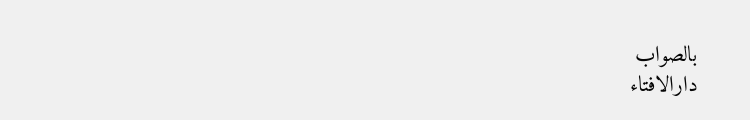بالصواب
دارالافتاء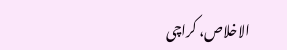الاخلاص، کراچی